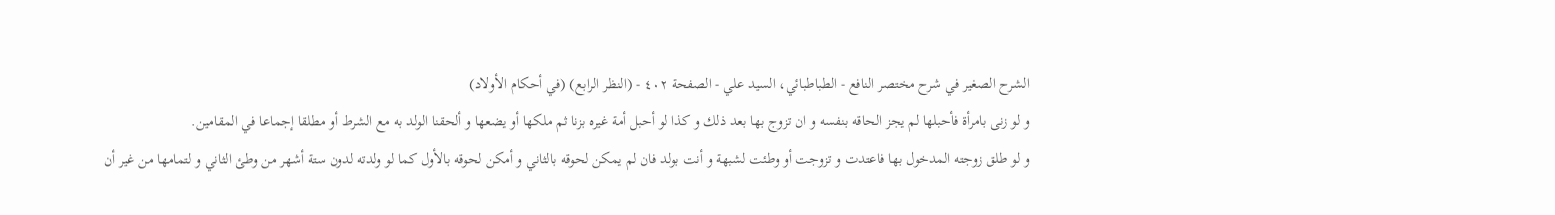الشرح الصغير في شرح مختصر النافع - الطباطبائي، السيد علي - الصفحة ٤٠٢ - (النظر الرابع) (في أحكام الأولاد)
و لو زنى بامرأة فأحبلها لم يجز الحاقه بنفسه و ان تزوج بها بعد ذلك و كذا لو أحبل أمة غيره بزنا ثم ملكها أو يضعها و ألحقنا الولد به مع الشرط أو مطلقا إجماعا في المقامين.
و لو طلق زوجته المدخول بها فاعتدت و تزوجت أو وطئت لشبهة و أنت بولد فان لم يمكن لحوقه بالثاني و أمكن لحوقه بالأول كما لو ولدته لدون ستة أشهر من وطئ الثاني و لتمامها من غير أن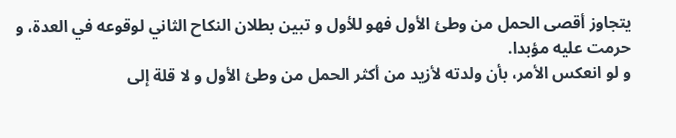يتجاوز أقصى الحمل من وطئ الأول فهو للأول و تبين بطلان النكاح الثاني لوقوعه في العدة، و حرمت عليه مؤبدا.
و لو انعكس الأمر، بأن ولدته لأزيد من أكثر الحمل من وطئ الأول و لا قلة إلى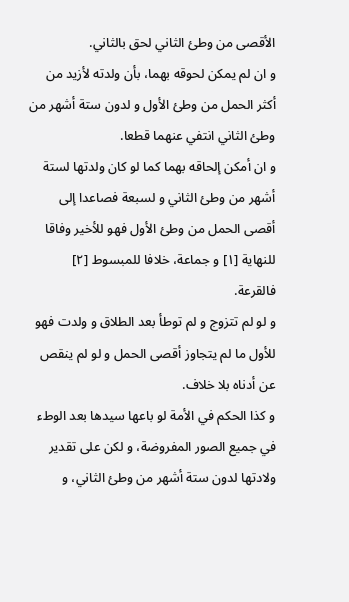الأقصى من وطئ الثاني لحق بالثاني.
و ان لم يمكن لحوقه بهما، بأن ولدته لأزيد من أكثر الحمل من وطئ الأول و لدون ستة أشهر من وطئ الثاني انتفي عنهما قطعا.
و ان أمكن إلحاقه بهما كما لو كان ولدتها لستة أشهر من وطئ الثاني و لسبعة فصاعدا إلى أقصى الحمل من وطئ الأول فهو للأخير وفاقا للنهاية [١] و جماعة، خلافا للمبسوط [٢] فالقرعة.
و لو لم تتزوج و لم توطأ بعد الطلاق و ولدت فهو للأول ما لم يتجاوز أقصى الحمل و لو لم ينقص عن أدناه بلا خلاف.
و كذا الحكم في الأمة لو باعها سيدها بعد الوطء في جميع الصور المفروضة، و لكن على تقدير ولادتها لدون ستة أشهر من وطئ الثاني، و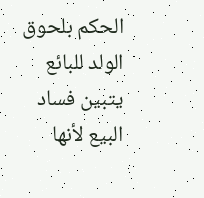الحكم بلحوق الولد للبائع يتبين فساد البيع لأنها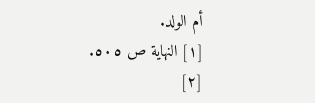أم الولد.
[١] النهاية ص ٥٠٥.
[٢]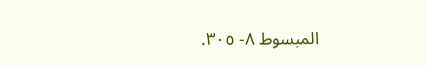المبسوط ٨- ٣٠٥.